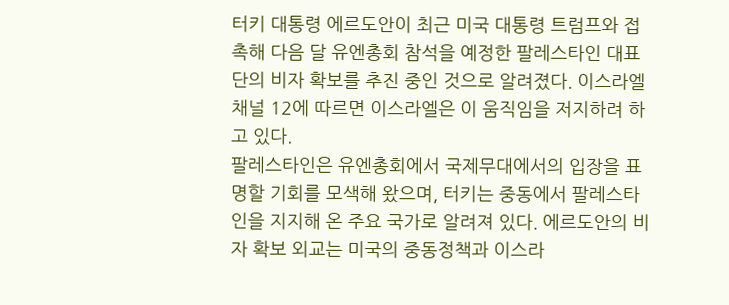터키 대통령 에르도안이 최근 미국 대통령 트럼프와 접촉해 다음 달 유엔총회 참석을 예정한 팔레스타인 대표단의 비자 확보를 추진 중인 것으로 알려졌다. 이스라엘 채널 12에 따르면 이스라엘은 이 움직임을 저지하려 하고 있다.
팔레스타인은 유엔총회에서 국제무대에서의 입장을 표명할 기회를 모색해 왔으며, 터키는 중동에서 팔레스타인을 지지해 온 주요 국가로 알려져 있다. 에르도안의 비자 확보 외교는 미국의 중동정책과 이스라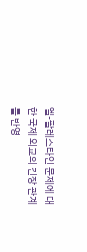엘-팔레스타인 문제에 대한 국제 외교의 긴장 관계를 반영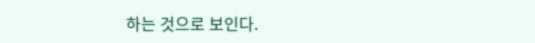하는 것으로 보인다.